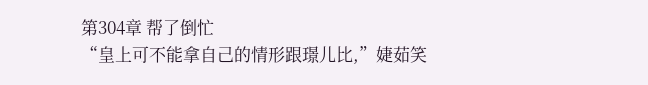第304章 帮了倒忙
“皇上可不能拿自己的情形跟璟儿比,”婕茹笑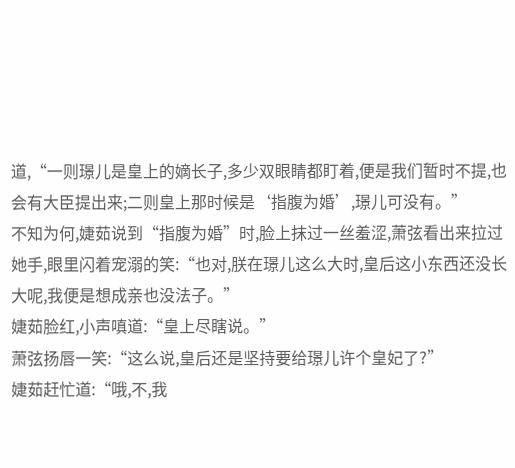道,“一则璟儿是皇上的嫡长子,多少双眼睛都盯着,便是我们暂时不提,也会有大臣提出来;二则皇上那时候是‘指腹为婚’,璟儿可没有。”
不知为何,婕茹说到“指腹为婚”时,脸上抹过一丝羞涩,萧弦看出来拉过她手,眼里闪着宠溺的笑:“也对,朕在璟儿这么大时,皇后这小东西还没长大呢,我便是想成亲也没法子。”
婕茹脸红,小声嗔道:“皇上尽瞎说。”
萧弦扬唇一笑:“这么说,皇后还是坚持要给璟儿许个皇妃了?”
婕茹赶忙道:“哦,不,我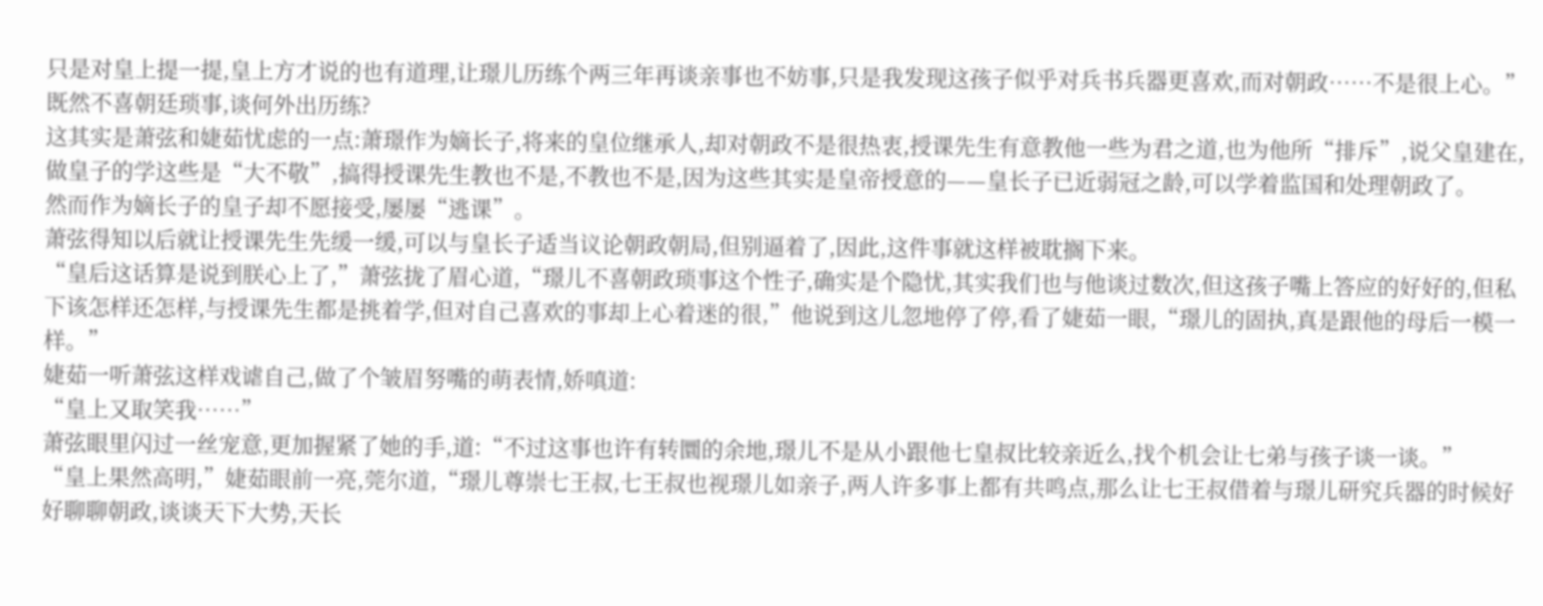只是对皇上提一提,皇上方才说的也有道理,让璟儿历练个两三年再谈亲事也不妨事,只是我发现这孩子似乎对兵书兵器更喜欢,而对朝政……不是很上心。”
既然不喜朝廷琐事,谈何外出历练?
这其实是萧弦和婕茹忧虑的一点:萧璟作为嫡长子,将来的皇位继承人,却对朝政不是很热衷,授课先生有意教他一些为君之道,也为他所“排斥”,说父皇建在,做皇子的学这些是“大不敬”,搞得授课先生教也不是,不教也不是,因为这些其实是皇帝授意的——皇长子已近弱冠之龄,可以学着监国和处理朝政了。
然而作为嫡长子的皇子却不愿接受,屡屡“逃课”。
萧弦得知以后就让授课先生先缓一缓,可以与皇长子适当议论朝政朝局,但别逼着了,因此,这件事就这样被耽搁下来。
“皇后这话算是说到朕心上了,”萧弦拢了眉心道,“璟儿不喜朝政琐事这个性子,确实是个隐忧,其实我们也与他谈过数次,但这孩子嘴上答应的好好的,但私下该怎样还怎样,与授课先生都是挑着学,但对自己喜欢的事却上心着迷的很,”他说到这儿忽地停了停,看了婕茹一眼,“璟儿的固执,真是跟他的母后一模一样。”
婕茹一听萧弦这样戏谑自己,做了个皱眉努嘴的萌表情,娇嗔道:
“皇上又取笑我……”
萧弦眼里闪过一丝宠意,更加握紧了她的手,道:“不过这事也许有转圜的余地,璟儿不是从小跟他七皇叔比较亲近么,找个机会让七弟与孩子谈一谈。”
“皇上果然高明,”婕茹眼前一亮,莞尔道,“璟儿尊崇七王叔,七王叔也视璟儿如亲子,两人许多事上都有共鸣点,那么让七王叔借着与璟儿研究兵器的时候好好聊聊朝政,谈谈天下大势,天长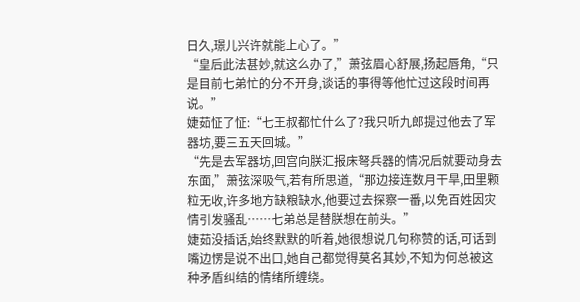日久,璟儿兴许就能上心了。”
“皇后此法甚妙,就这么办了,”萧弦眉心舒展,扬起唇角,“只是目前七弟忙的分不开身,谈话的事得等他忙过这段时间再说。”
婕茹怔了怔:“七王叔都忙什么了?我只听九郎提过他去了军器坊,要三五天回城。”
“先是去军器坊,回宫向朕汇报床弩兵器的情况后就要动身去东面,”萧弦深吸气,若有所思道,“那边接连数月干旱,田里颗粒无收,许多地方缺粮缺水,他要过去探察一番,以免百姓因灾情引发骚乱……七弟总是替朕想在前头。”
婕茹没插话,始终默默的听着,她很想说几句称赞的话,可话到嘴边愣是说不出口,她自己都觉得莫名其妙,不知为何总被这种矛盾纠结的情绪所缠绕。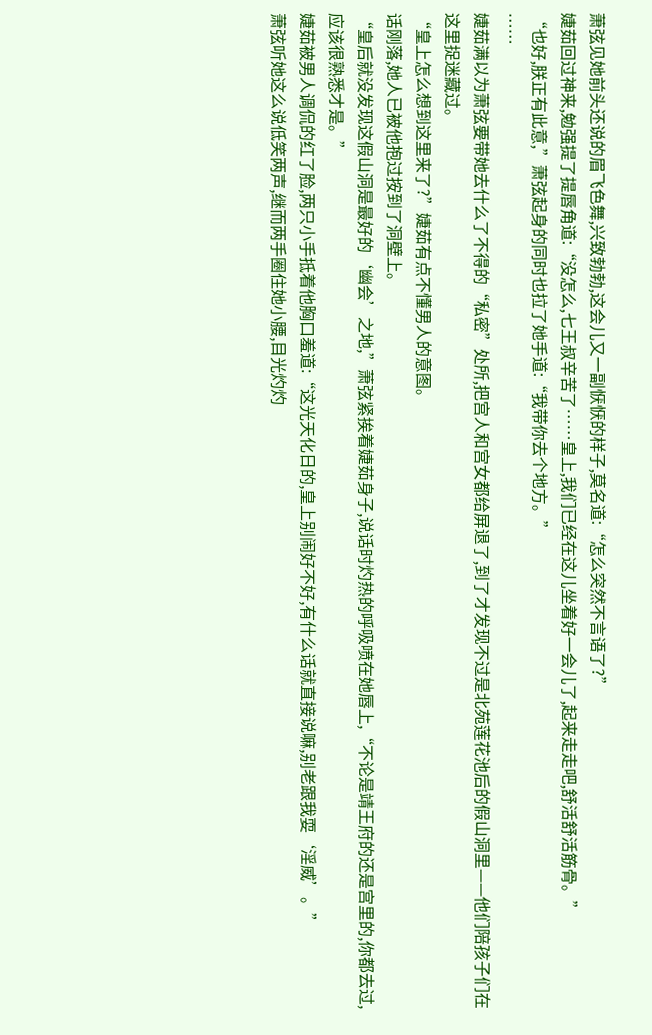萧弦见她前头还说的眉飞色舞,兴致勃勃,这会儿又一副恹恹的样子,莫名道:“怎么突然不言语了?”
婕茹回过神来,勉强提了提唇角道:“没怎么,七王叔辛苦了……皇上,我们已经在这儿坐着好一会儿了,起来走走吧,舒活舒活筋骨。”
“也好,朕正有此意,”萧弦起身的同时也拉了她手道:“我带你去个地方。”
……
婕茹满以为萧弦要带她去什么了不得的“私密”处所,把宫人和宫女都给屏退了,到了才发现不过是北苑莲花池后的假山洞里——他们陪孩子们在这里捉迷藏过。
“皇上怎么想到这里来了?”婕茹有点不懂男人的意图。
话刚落,她人已被他抱过按到了洞壁上。
“皇后就没发现这假山洞是最好的‘幽会’之地,”萧弦紧挨着婕茹身子,说话时灼热的呼吸喷在她唇上,“不论是靖王府的还是宫里的,你都去过,应该很熟悉才是。”
婕茹被男人调侃的红了脸,两只小手抵着他胸口羞道:“这光天化日的,皇上别闹好不好,有什么话就直接说嘛,别老跟我耍‘淫威’。”
萧弦听她这么说低笑两声,继而两手圈住她小腰,目光灼灼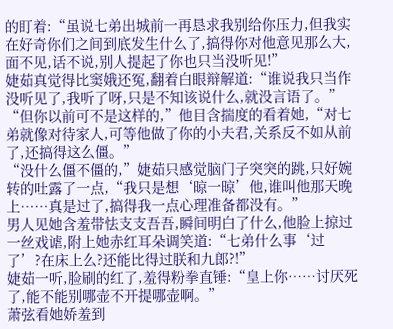的盯着:“虽说七弟出城前一再恳求我别给你压力,但我实在好奇你们之间到底发生什么了,搞得你对他意见那么大,面不见,话不说,别人提起了你也只当没听见!”
婕茹真觉得比窦娥还冤,翻着白眼辩解道:“谁说我只当作没听见了,我听了呀,只是不知该说什么,就没言语了。”
“但你以前可不是这样的,”他目含揣度的看着她,“对七弟就像对待家人,可等他做了你的小夫君,关系反不如从前了,还搞得这么僵。”
“没什么僵不僵的,”婕茹只感觉脑门子突突的跳,只好婉转的吐露了一点,“我只是想‘晾一晾’他,谁叫他那天晚上……真是过了,搞得我一点心理准备都没有。”
男人见她含羞带怯支支吾吾,瞬间明白了什么,他脸上掠过一丝戏谑,附上她赤红耳朵调笑道:“七弟什么事‘过了’?在床上么?还能比得过朕和九郎?!”
婕茹一听,脸刷的红了,羞得粉拳直锤:“皇上你……讨厌死了,能不能别哪壶不开提哪壶啊。”
萧弦看她娇羞到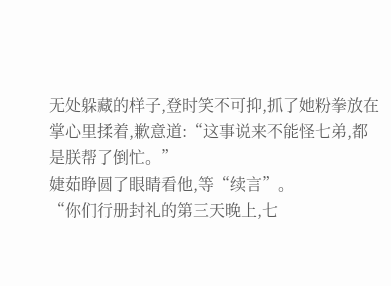无处躲藏的样子,登时笑不可抑,抓了她粉拳放在掌心里揉着,歉意道:“这事说来不能怪七弟,都是朕帮了倒忙。”
婕茹睁圆了眼睛看他,等“续言”。
“你们行册封礼的第三天晚上,七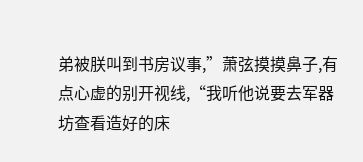弟被朕叫到书房议事,”萧弦摸摸鼻子,有点心虚的别开视线,“我听他说要去军器坊查看造好的床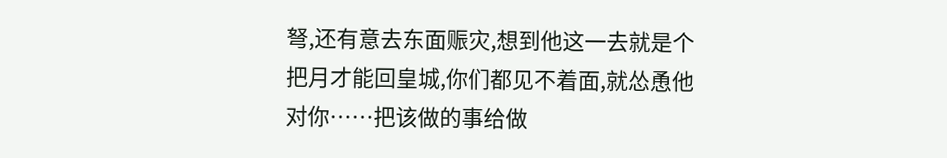弩,还有意去东面赈灾,想到他这一去就是个把月才能回皇城,你们都见不着面,就怂恿他对你……把该做的事给做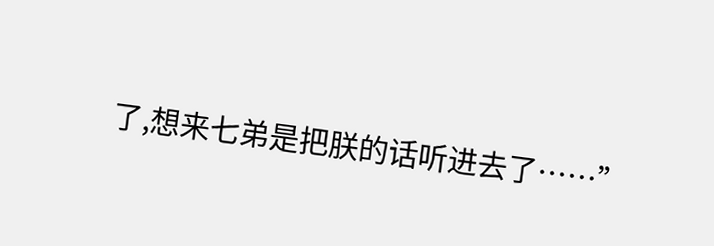了,想来七弟是把朕的话听进去了……”